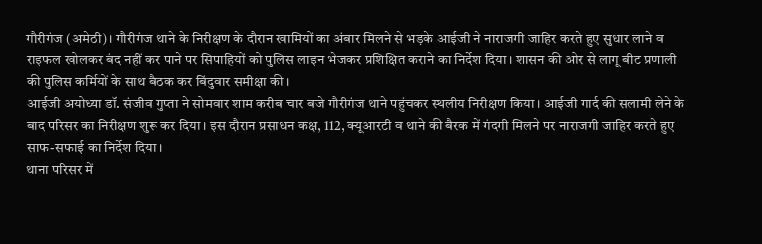गौरीगंज (अमेठी)। गौरीगंज थाने के निरीक्षण के दौरान खामियों का अंबार मिलने से भड़के आईजी ने नाराजगी जाहिर करते हुए सुधार लाने व राइफल खोलकर बंद नहीं कर पाने पर सिपाहियों को पुलिस लाइन भेजकर प्रशिक्षित कराने का निर्देश दिया। शासन की ओर से लागू बीट प्रणाली की पुलिस कर्मियों के साथ बैठक कर बिंदुवार समीक्षा की।
आईजी अयोध्या डॉ. संजीव गुप्ता ने सोमवार शाम करीब चार बजे गौरीगंज थाने पहुंचकर स्थलीय निरीक्षण किया। आईजी गार्द की सलामी लेने के बाद परिसर का निरीक्षण शुरू कर दिया। इस दौरान प्रसाधन कक्ष, 112, क्यूआरटी व थाने की बैरक में गंदगी मिलने पर नाराजगी जाहिर करते हुए साफ-सफाई का निर्देश दिया।
थाना परिसर में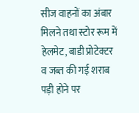सीज वाहनों का अंबार मिलने तथा स्टोर रूम में हेलमेट, बाडी प्रोटेक्टर व जब्त की गई शराब पड़ी होने पर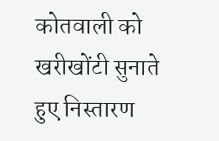कोतवाली को खरीखोंटी सुनाते हुए निस्तारण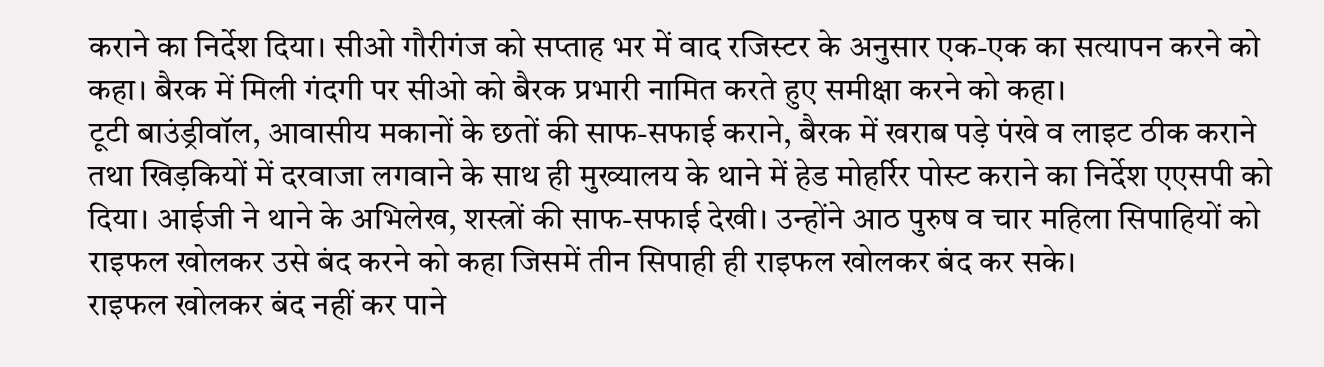कराने का निर्देश दिया। सीओ गौरीगंज को सप्ताह भर में वाद रजिस्टर के अनुसार एक-एक का सत्यापन करने को कहा। बैरक में मिली गंदगी पर सीओ को बैरक प्रभारी नामित करते हुए समीक्षा करने को कहा।
टूटी बाउंड्रीवॉल, आवासीय मकानों के छतों की साफ-सफाई कराने, बैरक में खराब पड़े पंखे व लाइट ठीक कराने तथा खिड़कियों में दरवाजा लगवाने के साथ ही मुख्यालय के थाने में हेड मोहर्रिर पोस्ट कराने का निर्देश एएसपी को दिया। आईजी ने थाने के अभिलेख, शस्त्रों की साफ-सफाई देखी। उन्होंने आठ पुरुष व चार महिला सिपाहियों को राइफल खोलकर उसे बंद करने को कहा जिसमें तीन सिपाही ही राइफल खोलकर बंद कर सके।
राइफल खोलकर बंद नहीं कर पाने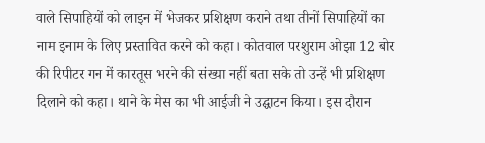वाले सिपाहियों को लाइन में भेजकर प्रशिक्षण कराने तथा तीनों सिपाहियों का नाम इनाम के लिए प्रस्तावित करने को कहा। कोतवाल परशुराम ओझा 12 बोर की रिपीटर गन में कारतूस भरने की संख्या नहीं बता सके तो उन्हें भी प्रशिक्षण दिलाने को कहा। थाने के मेस का भी आईजी ने उद्घाटन किया। इस दौरान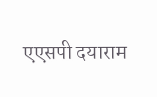एएसपी दयाराम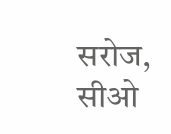सरोज, सीओ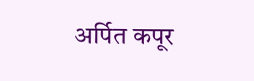अर्पित कपूर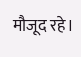मौजूद रहे।